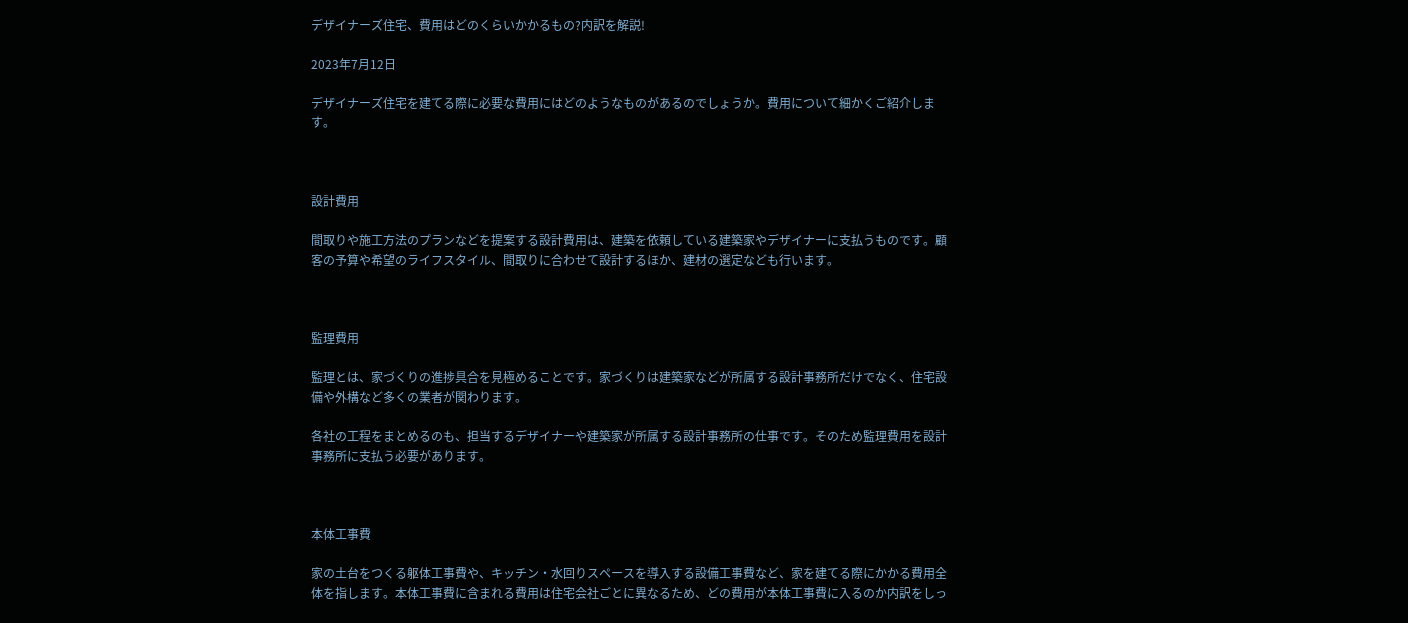デザイナーズ住宅、費用はどのくらいかかるもの?内訳を解説!

2023年7月12日

デザイナーズ住宅を建てる際に必要な費用にはどのようなものがあるのでしょうか。費用について細かくご紹介します。



設計費用

間取りや施工方法のプランなどを提案する設計費用は、建築を依頼している建築家やデザイナーに支払うものです。顧客の予算や希望のライフスタイル、間取りに合わせて設計するほか、建材の選定なども行います。



監理費用

監理とは、家づくりの進捗具合を見極めることです。家づくりは建築家などが所属する設計事務所だけでなく、住宅設備や外構など多くの業者が関わります。

各社の工程をまとめるのも、担当するデザイナーや建築家が所属する設計事務所の仕事です。そのため監理費用を設計事務所に支払う必要があります。



本体工事費

家の土台をつくる躯体工事費や、キッチン・水回りスペースを導入する設備工事費など、家を建てる際にかかる費用全体を指します。本体工事費に含まれる費用は住宅会社ごとに異なるため、どの費用が本体工事費に入るのか内訳をしっ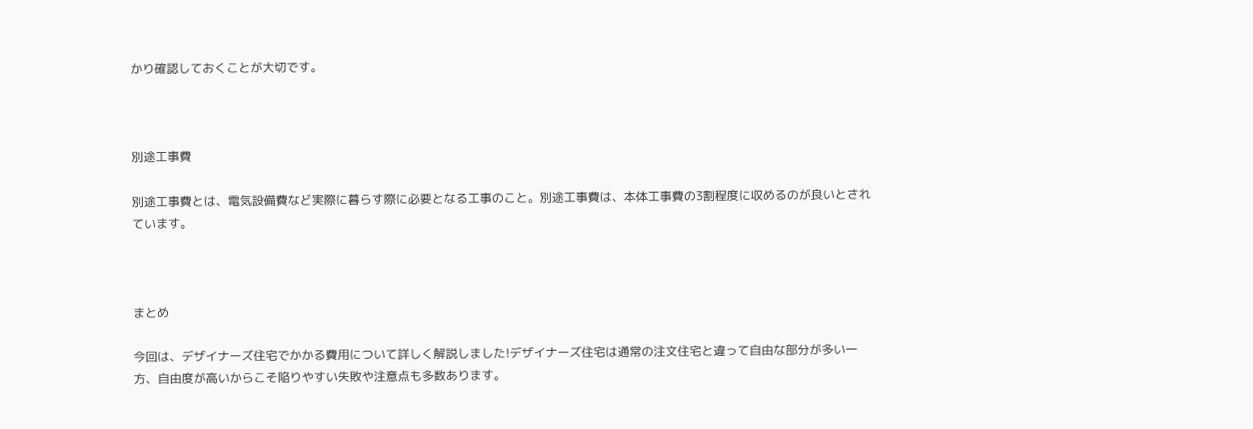かり確認しておくことが大切です。



別途工事費

別途工事費とは、電気設備費など実際に暮らす際に必要となる工事のこと。別途工事費は、本体工事費の3割程度に収めるのが良いとされています。



まとめ

今回は、デザイナーズ住宅でかかる費用について詳しく解説しました!デザイナーズ住宅は通常の注文住宅と違って自由な部分が多い一方、自由度が高いからこそ陥りやすい失敗や注意点も多数あります。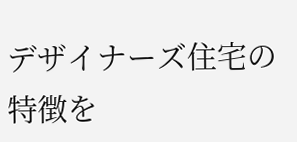デザイナーズ住宅の特徴を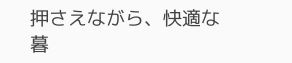押さえながら、快適な暮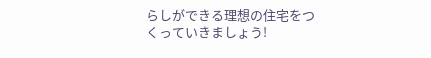らしができる理想の住宅をつくっていきましょう!